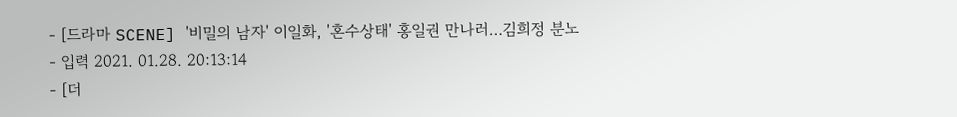- [드라마 SCENE] '비밀의 남자' 이일화, '혼수상태' 홍일권 만나러…김희정 분노
- 입력 2021. 01.28. 20:13:14
- [더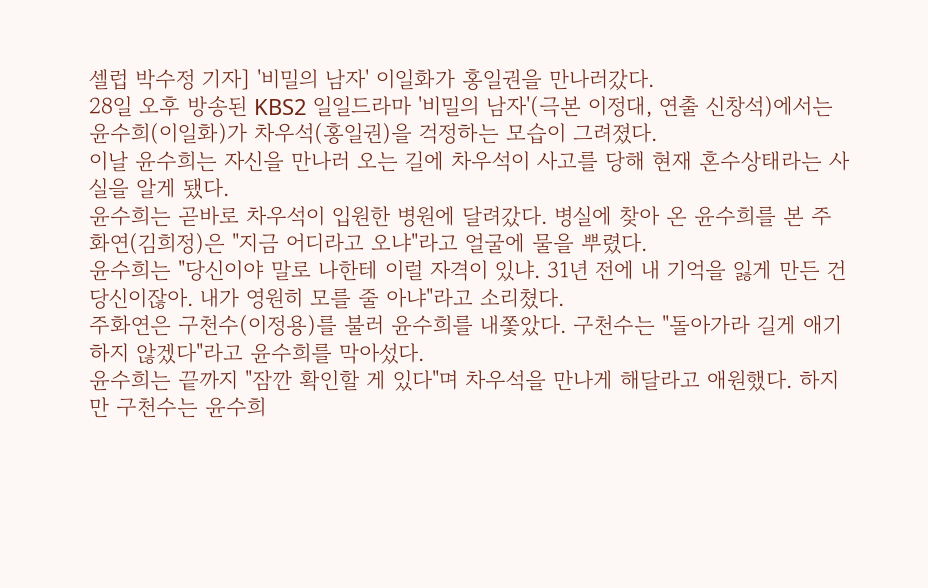셀럽 박수정 기자] '비밀의 남자' 이일화가 홍일권을 만나러갔다.
28일 오후 방송된 KBS2 일일드라마 '비밀의 남자'(극본 이정대, 연출 신창석)에서는 윤수희(이일화)가 차우석(홍일권)을 걱정하는 모습이 그려졌다.
이날 윤수희는 자신을 만나러 오는 길에 차우석이 사고를 당해 현재 혼수상태라는 사실을 알게 됐다.
윤수희는 곧바로 차우석이 입원한 병원에 달려갔다. 병실에 찾아 온 윤수희를 본 주화연(김희정)은 "지금 어디라고 오냐"라고 얼굴에 물을 뿌렸다.
윤수희는 "당신이야 말로 나한테 이럴 자격이 있냐. 31년 전에 내 기억을 잃게 만든 건 당신이잖아. 내가 영원히 모를 줄 아냐"라고 소리쳤다.
주화연은 구천수(이정용)를 불러 윤수희를 내쫓았다. 구천수는 "돌아가라 길게 애기하지 않겠다"라고 윤수희를 막아섰다.
윤수희는 끝까지 "잠깐 확인할 게 있다"며 차우석을 만나게 해달라고 애원했다. 하지만 구천수는 윤수희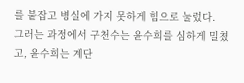를 붙잡고 병실에 가지 못하게 힘으로 눌렀다.
그러는 과정에서 구천수는 윤수희를 심하게 밀쳤고, 윤수희는 계단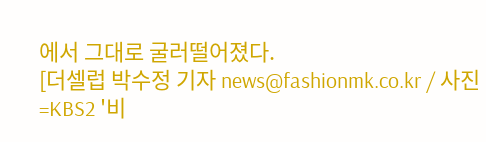에서 그대로 굴러떨어졌다.
[더셀럽 박수정 기자 news@fashionmk.co.kr / 사진=KBS2 '비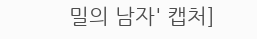밀의 남자' 캡처]